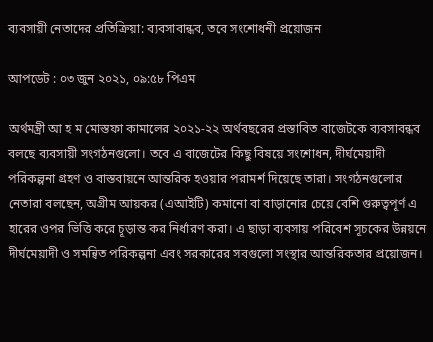ব্যবসায়ী নেতাদের প্রতিক্রিয়া: ব্যবসাবান্ধব, তবে সংশোধনী প্রয়োজন

আপডেট : ০৩ জুন ২০২১, ০৯:৫৮ পিএম

অর্থমন্ত্রী আ হ ম মোস্তফা কামালের ২০২১-২২ অর্থবছরের প্রস্তাবিত বাজেটকে ব্যবসাবন্ধব বলছে ব্যবসায়ী সংগঠনগুলো। তবে এ বাজেটের কিছু বিষয়ে সংশোধন, দীর্ঘমেয়াদী পরিকল্পনা গ্রহণ ও বাস্তবায়নে আন্তরিক হওয়ার পরামর্শ দিয়েছে তারা। সংগঠনগুলোর নেতারা বলছেন, অগ্রীম আয়কর (এআইটি) কমানো বা বাড়ানোর চেয়ে বেশি গুরুত্বপূর্ণ এ হারের ওপর ভিত্তি করে চূড়ান্ত কর নির্ধারণ করা। এ ছাড়া ব্যবসায় পরিবেশ সূচকের উন্নয়নে দীর্ঘমেয়াদী ও সমন্বিত পরিকল্পনা এবং সরকারের সবগুলো সংস্থার আন্তরিকতার প্রয়োজন।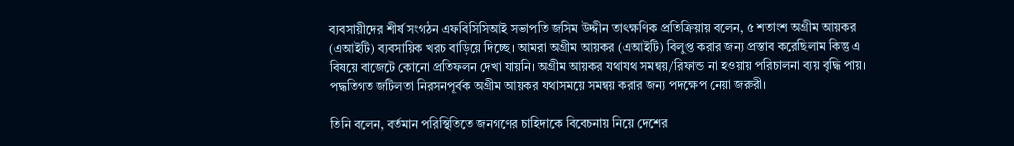ব্যবসায়ীদের শীর্ষ সংগঠন এফবিসিসিআই সভাপতি জসিম উদ্দীন তাৎক্ষণিক প্রতিক্রিয়ায় বলেন, ৫ শতাংশ অগ্রীম আয়কর (এআইটি) ব্যবসায়িক খরচ বাড়িয়ে দিচ্ছে। আমরা অগ্রীম আয়কর (এআইটি) বিলুপ্ত করার জন্য প্রস্তাব করেছিলাম কিন্তু এ বিষয়ে বাজেটে কোনো প্রতিফলন দেখা যায়নি। অগ্রীম আয়কর যথাযথ সমন্বয়/রিফান্ড না হওয়ায় পরিচালনা ব্যয় বৃদ্ধি পায়। পদ্ধতিগত জটিলতা নিরসনপূর্বক অগ্রীম আয়কর যথাসময়ে সমন্বয় করার জন্য পদক্ষেপ নেয়া জরুরী।

তিনি বলেন, বর্তমান পরিস্থিতিতে জনগণের চাহিদাকে বিবেচনায় নিয়ে দেশের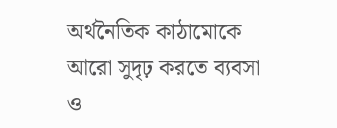অর্থনৈতিক কাঠামোকে আরো সুদৃঢ় করতে ব্যবসা ও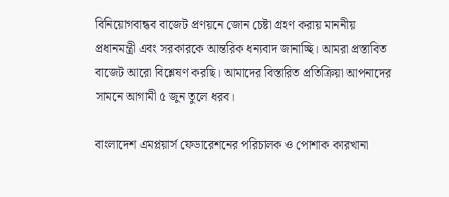বিনিয়োগবান্ধব বাজেট প্রণয়নে জোন চেষ্টা গ্রহণ করায় মাননীয় প্রধানমন্ত্রী এবং সরকারকে আন্তরিক ধন্যবাদ জানাচ্ছি। আমরা প্রস্তাবিত বাজেট আরো বিশ্লেষণ করছি। আমাদের বিস্তারিত প্রতিক্রিয়া আপনাদের সামনে আগামী ৫ জুন তুলে ধরব।

বাংলাদেশ এমপ্লয়ার্স ফেডারেশনের পরিচালক ও পোশাক কারখানা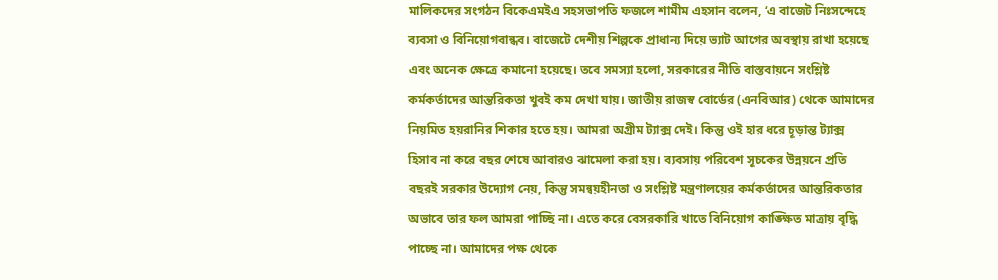মালিকদের সংগঠন বিকেএমইএ সহসভাপতি ফজলে শামীম এহসান বলেন, ‘এ বাজেট নিঃসন্দেহে ব্যবসা ও বিনিয়োগবান্ধব। বাজেটে দেশীয় শিল্পকে প্রাধান্য দিয়ে ভ্যাট আগের অবস্থায় রাখা হয়েছে এবং অনেক ক্ষেত্রে কমানো হয়েছে। তবে সমস্যা হলো, সরকারের নীতি বাস্তবায়নে সংশ্লিষ্ট কর্মকর্তাদের আন্তরিকতা খুবই কম দেখা যায়। জাতীয় রাজস্ব বোর্ডের (এনবিআর) থেকে আমাদের নিয়মিত হয়রানির শিকার হতে হয়। আমরা অগ্রীম ট্যাক্স দেই। কিন্তু ওই হার ধরে চূড়ান্ত ট্যাক্স হিসাব না করে বছর শেষে আবারও ঝামেলা করা হয়। ব্যবসায় পরিবেশ সূচকের উন্নয়নে প্রতি বছরই সরকার উদ্যোগ নেয়, কিন্তু সমন্বয়হীনতা ও সংশ্লিষ্ট মন্ত্রণালয়ের কর্মকর্তাদের আন্তরিকতার অভাবে তার ফল আমরা পাচ্ছি না। এতে করে বেসরকারি খাতে বিনিয়োগ কাঙ্ক্ষিত মাত্রায় বৃদ্ধি পাচ্ছে না। আমাদের পক্ষ থেকে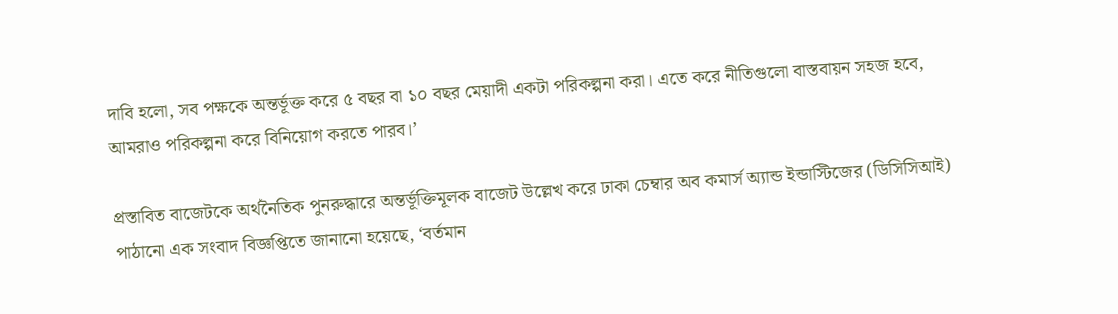দাবি হলো, সব পক্ষকে অন্তর্ভূক্ত করে ৫ বছর বা ১০ বছর মেয়াদী একটা পরিকল্পনা করা। এতে করে নীতিগুলো বাস্তবায়ন সহজ হবে, আমরাও পরিকল্পনা করে বিনিয়োগ করতে পারব।’

প্রস্তাবিত বাজেটকে অর্থনৈতিক পুনরুদ্ধারে অন্তর্ভূক্তিমূলক বাজেট উল্লেখ করে ঢাকা চেম্বার অব কমার্স অ্যান্ড ইন্ডাস্টিজের (ডিসিসিআই) পাঠানো এক সংবাদ বিজ্ঞপ্তিতে জানানো হয়েছে, ‘বর্তমান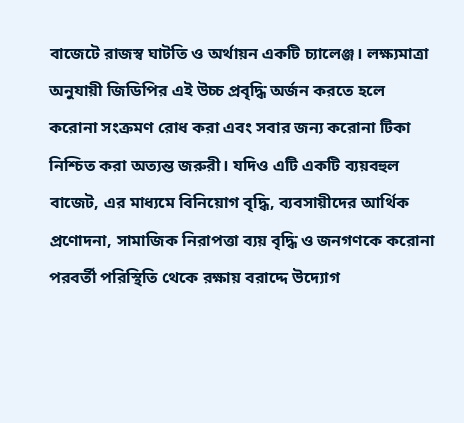বাজেটে রাজস্ব ঘাটতি ও অর্থায়ন একটি চ্যালেঞ্জ। লক্ষ্যমাত্রা অনুযায়ী জিডিপির এই উচ্চ প্রবৃদ্ধি অর্জন করতে হলে করোনা সংক্রমণ রোধ করা এবং সবার জন্য করোনা টিকা নিশ্চিত করা অত্যন্ত জরুরী। যদিও এটি একটি ব্যয়বহুল বাজেট, এর মাধ্যমে বিনিয়োগ বৃদ্ধি, ব্যবসায়ীদের আর্থিক প্রণোদনা, সামাজিক নিরাপত্তা ব্যয় বৃদ্ধি ও জনগণকে করোনা পরবর্তী পরিস্থিতি থেকে রক্ষায় বরাদ্দে উদ্যোগ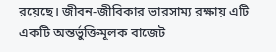রয়েছে। জীবন-জীবিকার ভারসাম্য রক্ষায় এটি একটি অন্তর্ভুক্তিমূলক বাজেট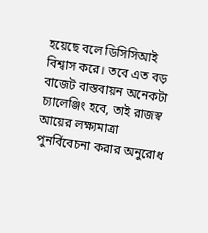হয়েছে বলে ডিসিসিআই বিশ্বাস করে। তবে এত বড় বাজেট বাস্তবায়ন অনেকটা চ্যালেঞ্জিং হবে, তাই রাজস্ব আয়ের লক্ষ্যমাত্রা পুনর্বিবেচনা করার অনুরোধ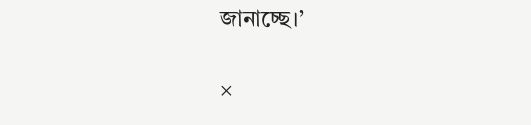জানাচ্ছে।’

×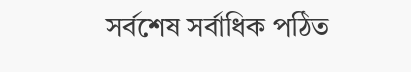সর্বশেষ সর্বাধিক পঠিত